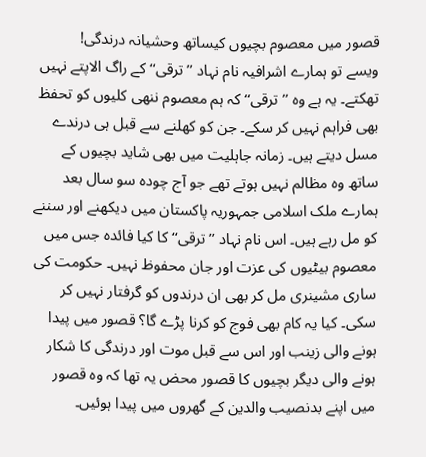قصور میں معصوم بچیوں کیساتھ وحشیانہ درندگی!
ویسے تو ہمارے اشرافیہ نام نہاد ’’ترقی‘‘ کے راگ الاپتے نہیں تھکتے۔ یہ ہے وہ ’’ترقی‘‘ کہ ہم معصوم ننھی کلیوں کو تحفظ بھی فراہم نہیں کر سکے۔ جن کو کھلنے سے قبل ہی درندے مسل دیتے ہیں۔ زمانہ جاہلیت میں بھی شاید بچیوں کے ساتھ وہ مظالم نہیں ہوتے تھے جو آج چودہ سو سال بعد ہمارے ملک اسلامی جمہوریہ پاکستان میں دیکھنے اور سننے کو مل رہے ہیں۔ اس نام نہاد ’’ترقی‘‘ کا کیا فائدہ جس میں معصوم بیٹیوں کی عزت اور جان محفوظ نہیں۔ حکومت کی ساری مشینری مل کر بھی ان درندوں کو گرفتار نہیں کر سکی۔ کیا یہ کام بھی فوج کو کرنا پڑے گا؟ قصور میں پیدا ہونے والی زینب اور اس سے قبل موت اور درندگی کا شکار ہونے والی دیگر بچیوں کا قصور محض یہ تھا کہ وہ قصور میں اپنے بدنصیب والدین کے گھروں میں پیدا ہوئیں۔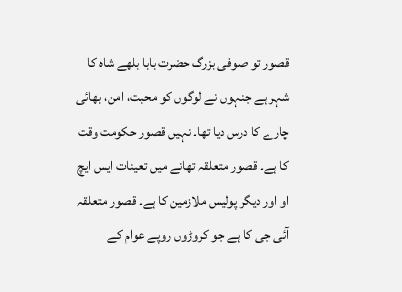قصور تو صوفی بزرگ حضرت بابا بلھے شاہ کا شہر ہے جنہوں نے لوگوں کو محبت، امن، بھائی چارے کا درس دیا تھا۔ نہیں قصور حکومت وقت کا ہے۔ قصور متعلقہ تھانے میں تعینات ایس ایچ او اور دیگر پولیس ملازمین کا ہے۔ قصور متعلقہ آئی جی کا ہے جو کروڑوں روپے عوام کے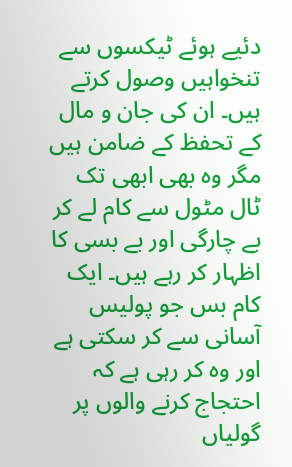دئیے ہوئے ٹیکسوں سے تنخواہیں وصول کرتے ہیں۔ ان کی جان و مال کے تحفظ کے ضامن ہیں مگر وہ بھی ابھی تک ٹال مٹول سے کام لے کر بے چارگی اور بے بسی کا اظہار کر رہے ہیں۔ ایک کام بس جو پولیس آسانی سے کر سکتی ہے اور وہ کر رہی ہے کہ احتجاج کرنے والوں پر گولیاں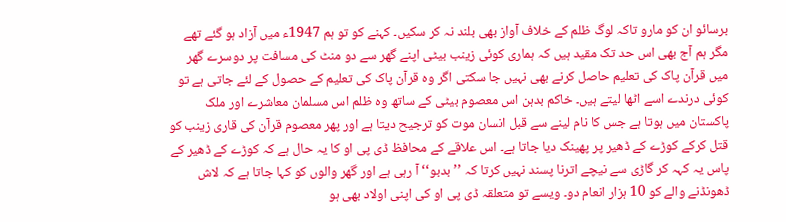برسائو ان کو مارو تاکہ لوگ ظلم کے خلاف آواز بھی بلند نہ کر سکیں۔ کہنے کو تو ہم 1947ء میں آزاد ہو گئے تھے مگر ہم آج بھی اس حد تک مقید ہیں کہ ہماری کوئی زینب بیٹی اپنے گھر سے دو منٹ کی مسافت پر دوسرے گھر میں قرآن پاک کی تعلیم حاصل کرنے بھی نہیں جا سکتی اگر وہ قرآن پاک کی تعلیم کے حصول کے لئے جاتی ہے تو کوئی درندے اسے اٹھا لیتے ہیں۔ خاکم بدہن اس معصوم بیٹی کے ساتھ وہ ظلم اس مسلمان معاشرے اور ملک پاکستان میں ہوتا ہے جس کا نام لینے سے قبل انسان موت کو ترجیح دیتا ہے اور پھر معصوم قرآن کی قاری زینب کو قتل کرکے کوڑے کے ڈھیر پر پھینک دیا جاتا ہے۔ اس علاقے کے محافظ ڈی پی او کا یہ حال ہے کہ کوڑے کے ڈھیر کے پاس یہ کہہ کر گاڑی سے نیچے اترنا پسند نہیں کرتا کہ ’’بدبو‘‘ آ رہی ہے اور گھر والوں کو کہا جاتا ہے کہ لاش ڈھونڈنے والے کو 10 ہزار انعام دو۔ ویسے تو متعلقہ ڈی پی او کی اپنی اولاد بھی ہو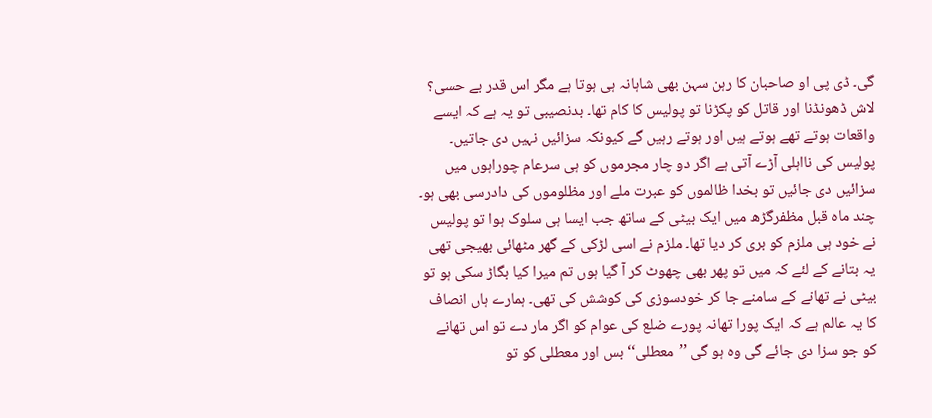گی۔ ڈی پی او صاحبان کا رہن سہن بھی شاہانہ ہی ہوتا ہے مگر اس قدر بے حسی؟ لاش ڈھونڈنا اور قاتل کو پکڑنا تو پولیس کا کام تھا۔ بدنصیبی تو یہ ہے کہ ایسے واقعات ہوتے تھے ہوتے ہیں اور ہوتے رہیں گے کیونکہ سزائیں نہیں دی جاتیں۔ پولیس کی نااہلی آڑے آتی ہے اگر دو چار مجرموں کو ہی سرعام چوراہوں میں سزائیں دی جائیں تو بخدا ظالموں کو عبرت ملے اور مظلوموں کی دادرسی بھی ہو۔ چند ماہ قبل مظفرگڑھ میں ایک بیٹی کے ساتھ جب ایسا ہی سلوک ہوا تو پولیس نے خود ہی ملزم کو بری کر دیا تھا۔ ملزم نے اسی لڑکی کے گھر مٹھائی بھیجی تھی یہ بتانے کے لئے کہ میں تو پھر بھی چھوٹ کر آ گیا ہوں تم میرا کیا بگاڑ سکی ہو تو بیٹی نے تھانے کے سامنے جا کر خودسوزی کی کوشش کی تھی۔ ہمارے ہاں انصاف کا یہ عالم ہے کہ ایک پورا تھانہ پورے ضلع کی عوام کو اگر مار دے تو اس تھانے کو جو سزا دی جائے گی وہ ہو گی ’’معطلی‘‘ بس اور معطلی کو تو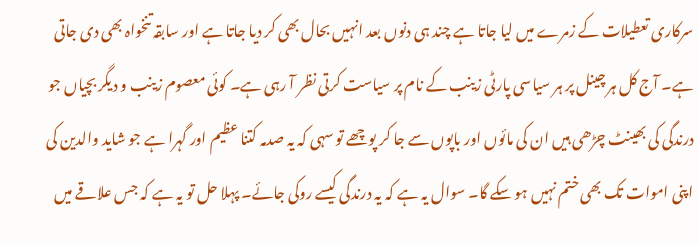سرکاری تعطیلات کے زمرے میں لیا جاتا ہے چند ہی دنوں بعد انہیں بحال بھی کر دیا جاتا ہے اور سابقہ تنخواہ بھی دی جاتی ہے۔ آج کل ہر چینل پر ہر سیاسی پارٹی زینب کے نام پر سیاست کرتی نظر آ رہی ہے۔ کوئی معصوم زینب و دیگر بچیاں جو درندگی کی بھینٹ چڑھی ہیں ان کی مائوں اور باپوں سے جا کر پوچھے تو سہی کہ یہ صدمہ کتنا عظیم اور گہرا ہے جو شاید والدین کی اپنی اموات تک بھی ختم نہیں ہو سکے گا۔ سوال یہ ہے کہ یہ درندگی کیسے روکی جائے۔ پہلا حل تو یہ ہے کہ جس علاقے میں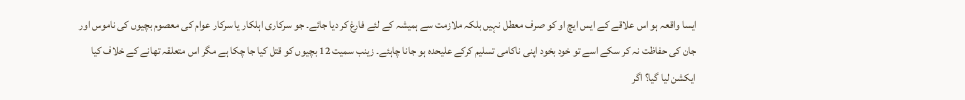ایسا واقعہ ہو اس علاقے کے ایس ایچ او کو صرف معطل نہیں بلکہ ملازمت سے ہمیشہ کے لئے فارغ کر دیا جائے۔ جو سرکاری اہلکار یا سرکار عوام کی معصوم بچیوں کی ناموس اور جان کی حفاظت نہ کر سکے اسے تو خود بخود اپنی ناکامی تسلیم کرکے علیحدہ ہو جانا چاہئے۔ زینب سمیت 12 بچیوں کو قتل کیا جا چکا ہے مگر اس متعلقہ تھانے کے خلاف کیا ایکشن لیا گیا؟ اگر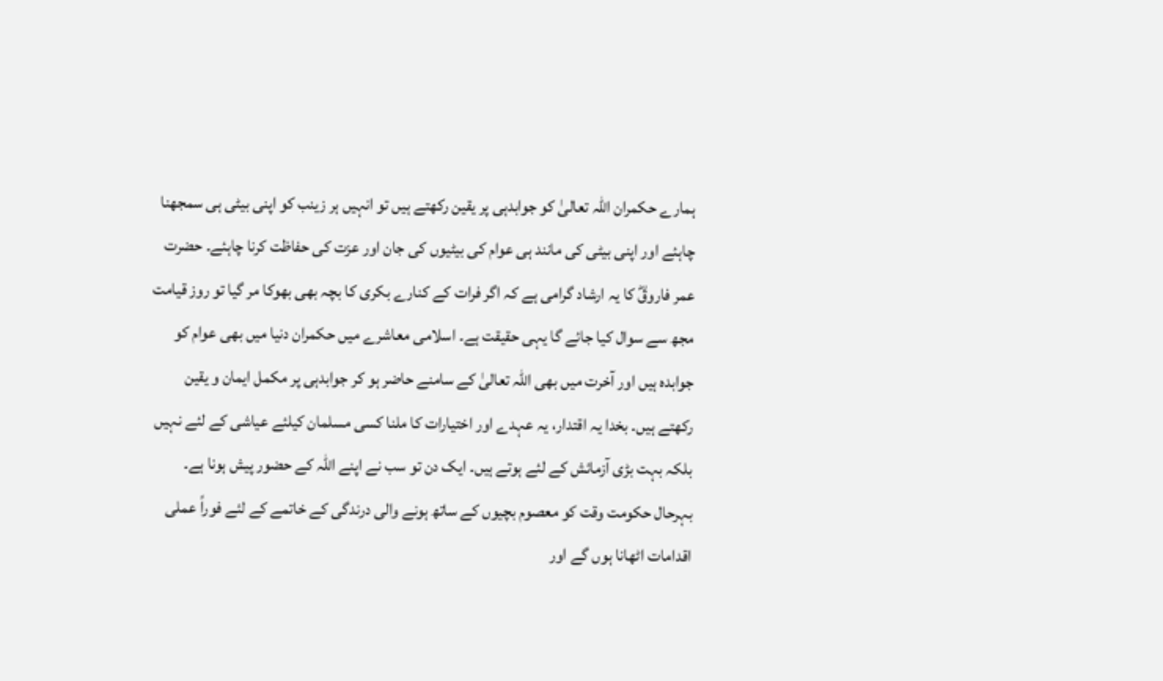ہمارے حکمران اللہ تعالیٰ کو جوابدہی پر یقین رکھتے ہیں تو انہیں ہر زینب کو اپنی بیٹی ہی سمجھنا چاہئے اور اپنی بیٹی کی مانند ہی عوام کی بیٹیوں کی جان اور عزت کی حفاظت کرنا چاہئے۔ حضرت عمر فاروقؓ کا یہ ارشاد گرامی ہے کہ اگر فرات کے کنارے بکری کا بچہ بھی بھوکا مر گیا تو روز قیامت مجھ سے سوال کیا جائے گا یہی حقیقت ہے۔ اسلامی معاشرے میں حکمران دنیا میں بھی عوام کو جوابدہ ہیں اور آخرت میں بھی اللہ تعالیٰ کے سامنے حاضر ہو کر جوابدہی پر مکمل ایمان و یقین رکھتے ہیں۔ بخدا یہ اقتدار، یہ عہدے اور اختیارات کا ملنا کسی مسلمان کیلئے عیاشی کے لئے نہیں بلکہ بہت بڑی آزمائش کے لئے ہوتے ہیں۔ ایک دن تو سب نے اپنے اللہ کے حضور پیش ہونا ہے۔ بہرحال حکومت وقت کو معصوم بچیوں کے ساتھ ہونے والی درندگی کے خاتمے کے لئے فوراً عملی اقدامات اٹھانا ہوں گے اور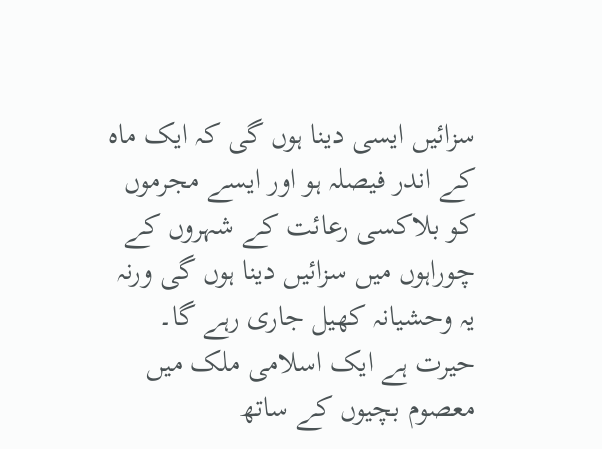سزائیں ایسی دینا ہوں گی کہ ایک ماہ کے اندر فیصلہ ہو اور ایسے مجرموں کو بلاکسی رعائت کے شہروں کے چوراہوں میں سزائیں دینا ہوں گی ورنہ یہ وحشیانہ کھیل جاری رہے گا۔ حیرت ہے ایک اسلامی ملک میں معصوم بچیوں کے ساتھ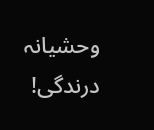وحشیانہ درندگی!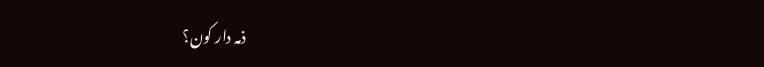ذمہ دار کون؟